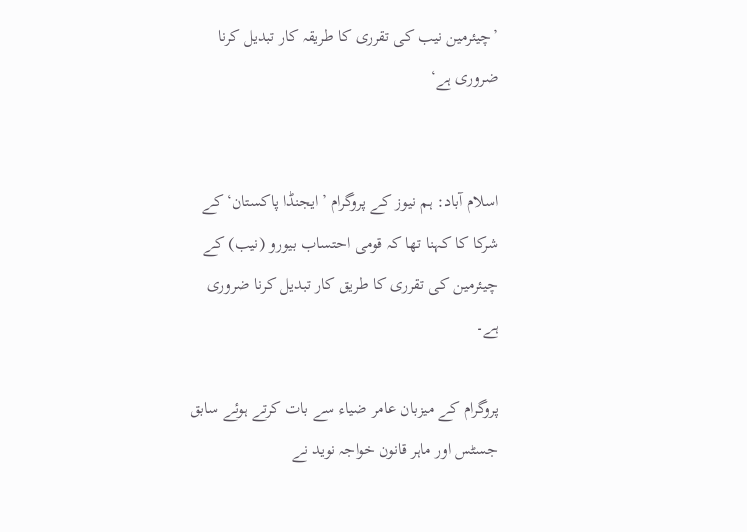’چیئرمین نیب کی تقرری کا طریقہ کار تبدیل کرنا ضروری ہے‘


اسلام آباد: ہم نیوز کے پروگرام ’ایجنڈا پاکستان‘ کے شرکا کا کہنا تھا کہ قومی احتساب بیورو (نیب) کے چیئرمین کی تقرری کا طریق کار تبدیل کرنا ضروری ہے۔

پروگرام کے میزبان عامر ضیاء سے بات کرتے ہوئے سابق جسٹس اور ماہر قانون خواجہ نوید نے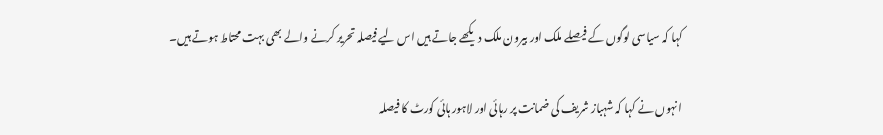کہا کہ سیاسی لوگوں کے فیصلے ملک اور بیرون ملک دیکھے جاتے ہیں اس لیے فیصلہ تحریر کرنے والے بھی بہت محتاط ہوتے ہیں۔

انہوں نے کہا کہ شہباز شریف کی ضمانت پر رہائی اور لاہور ہائی کورٹ کا فیصلہ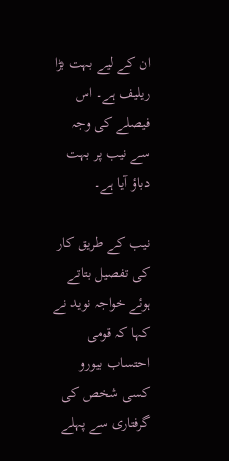ان کے لیے بہت بڑا ریلیف ہے۔ اس فیصلے کی وجہ سے نیب پر بہت دباؤ آیا ہے۔

نیب کے طریق کار کی تفصیل بتاتے ہوئے خواجہ نوید نے کہا کہ قومی احتساب بیورو کسی شخص کی گرفتاری سے پہلے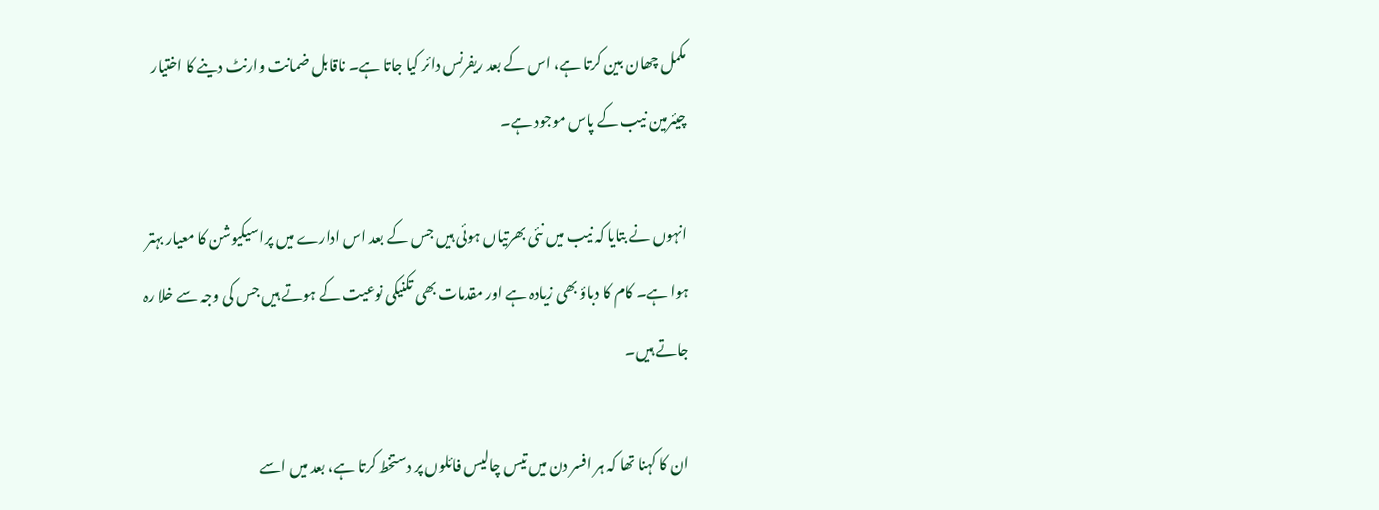مکمل چھان بین کرتا ہے، اس کے بعد ریفرنس دائر کیا جاتا ہے۔ ناقابل ضمانت وارنٹ دینے کا اختیار چیئرمین نیب کے پاس موجود ہے۔

انہوں نے بتایا کہ نیب میں نئی بھرتیاں ہوئی ہیں جس کے بعد اس ادارے میں پراسیکیوشن کا معیار بہتر ہوا ہے۔ کام کا دباؤ بھی زیادہ ہے اور مقدمات بھی تکنیکی نوعیت کے ہوتے ہیں جس کی وجہ سے خلا رہ جاتے ہیں۔

ان کا کہنا تھا کہ ہر افسر دن میں تیس چالیس فائلوں پر دستخط کرتا ہے، بعد میں اسے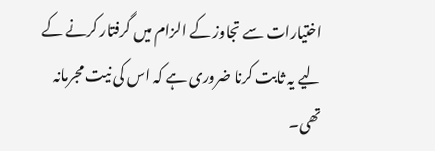اختیارات سے تجاوز کے الزام میں گرفتار کرنے کے لیے یہ ثابت کرنا ضروری ہے کہ اس کی نیت مجرمانہ تھی۔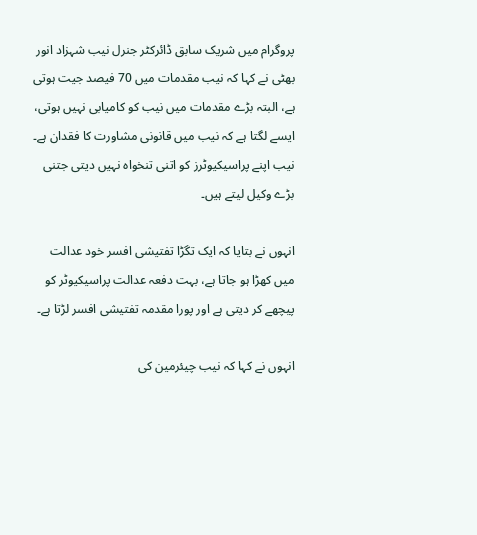پروگرام میں شریک سابق ڈائرکٹر جنرل نیب شہزاد انور بھٹی نے کہا کہ نیب مقدمات میں 70 فیصد جیت ہوتی ہے، البتہ بڑے مقدمات میں نیب کو کامیابی نہیں ہوتی، ایسے لگتا ہے کہ نیب میں قانونی مشاورت کا فقدان ہے۔ نیب اپنے پراسیکیوٹرز کو اتنی تنخواہ نہیں دیتی جتنی بڑے وکیل لیتے ہیں۔

انہوں نے بتایا کہ ایک تگڑا تفتیشی افسر خود عدالت میں کھڑا ہو جاتا ہے، بہت دفعہ عدالت پراسیکیوٹر کو پیچھے کر دیتی ہے اور پورا مقدمہ تفتیشی افسر لڑتا ہے۔

انہوں نے کہا کہ نیب چیئرمین کی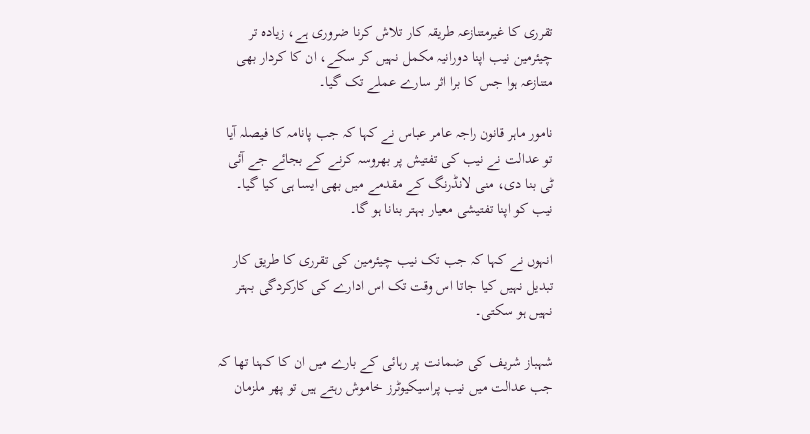تقرری کا غیرمتنازعہ طریقہ کار تلاش کرنا ضروری ہے، زیادہ تر چیئرمین نیب اپنا دورانیہ مکمل نہیں کر سکے، ان کا کردار بھی متنازعہ ہوا جس کا برا اثر سارے عملے تک گیا۔

نامور ماہر قانون راجہ عامر عباس نے کہا کہ جب پانامہ کا فیصلہ آیا تو عدالت نے نیب کی تفتیش پر بھروسہ کرنے کے بجائے جے آئی ٹی بنا دی، منی لانڈرنگ کے مقدمے میں بھی ایسا ہی کیا گیا۔ نیب کو اپنا تفتیشی معیار بہتر بنانا ہو گا۔

انہوں نے کہا کہ جب تک نیب چیئرمین کی تقرری کا طریق کار تبدیل نہیں کیا جاتا اس وقت تک اس ادارے کی کارکردگی بہتر نہیں ہو سکتی۔

شہباز شریف کی ضمانت پر رہائی کے بارے میں ان کا کہنا تھا کہ جب عدالت میں نیب پراسیکیوٹرز خاموش رہتے ہیں تو پھر ملزمان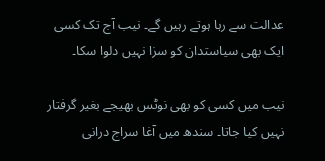عدالت سے رہا ہوتے رہیں گے۔ نیب آج تک کسی ایک بھی سیاستدان کو سزا نہیں دلوا سکا۔

نیب میں کسی کو بھی نوٹس بھیجے بغیر گرفتار نہیں کیا جاتا۔ سندھ میں آغا سراج درانی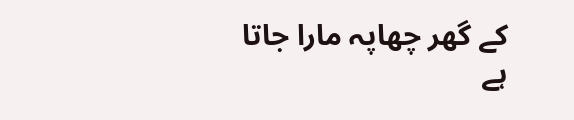کے گھر چھاپہ مارا جاتا ہے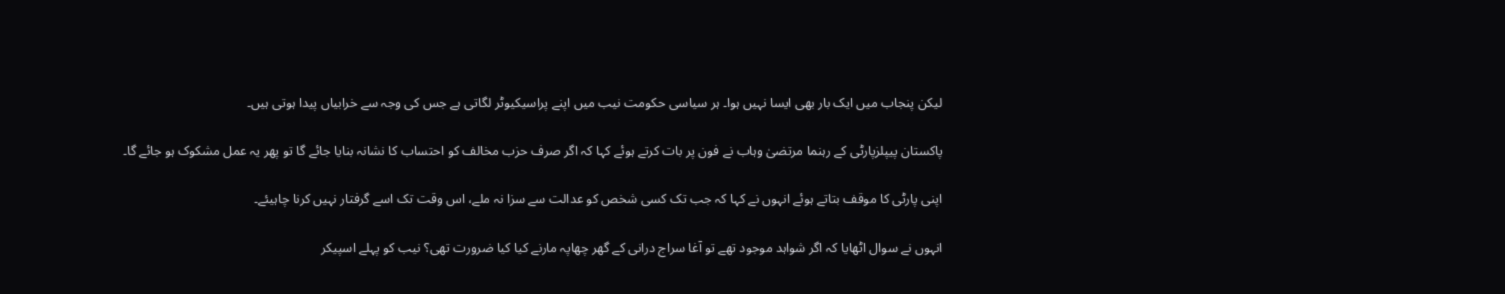لیکن پنجاب میں ایک بار بھی ایسا نہیں ہوا۔ ہر سیاسی حکومت نیب میں اپنے پراسیکیوٹر لگاتی ہے جس کی وجہ سے خرابیاں پیدا ہوتی ہیں۔

پاکستان پیپلزپارٹی کے رہنما مرتضیٰ وہاب نے فون پر بات کرتے ہوئے کہا کہ اگر صرف حزب مخالف کو احتساب کا نشانہ بنایا جائے گا تو پھر یہ عمل مشکوک ہو جائے گا۔

اپنی پارٹی کا موقف بتاتے ہوئے انہوں نے کہا کہ جب تک کسی شخص کو عدالت سے سزا نہ ملے، اس وقت تک اسے گرفتار نہیں کرنا چاہیئے۔

انہوں نے سوال اٹھایا کہ اگر شواہد موجود تھے تو آغا سراج درانی کے گھر چھاپہ مارنے کیا کیا ضرورت تھی؟ نیب کو پہلے اسپیکر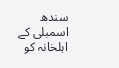سندھ اسمبلی کے اہلخانہ کو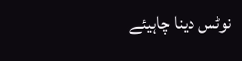نوٹس دینا چاہیئے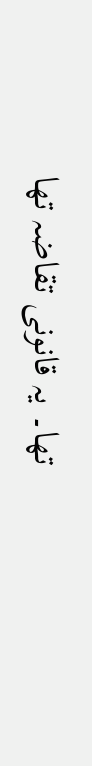تھا۔ یہ قانونی تقاضہ تھا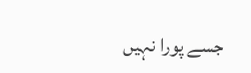جسے پورا نہیں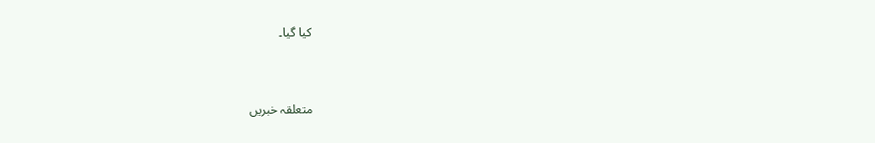کیا گیا۔


متعلقہ خبریں